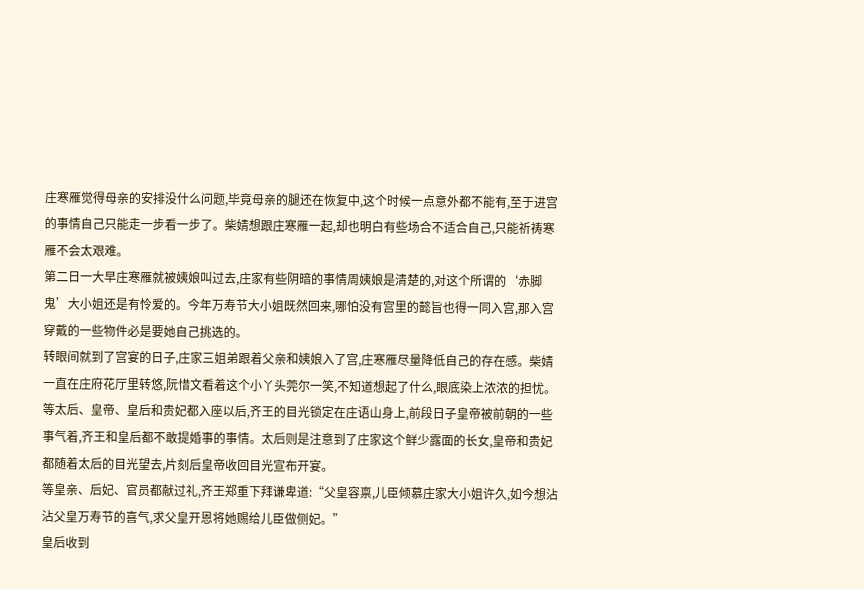庄寒雁觉得母亲的安排没什么问题,毕竟母亲的腿还在恢复中,这个时候一点意外都不能有,至于进宫的事情自己只能走一步看一步了。柴婧想跟庄寒雁一起,却也明白有些场合不适合自己,只能祈祷寒雁不会太艰难。
第二日一大早庄寒雁就被姨娘叫过去,庄家有些阴暗的事情周姨娘是清楚的,对这个所谓的‘赤脚鬼’大小姐还是有怜爱的。今年万寿节大小姐既然回来,哪怕没有宫里的懿旨也得一同入宫,那入宫穿戴的一些物件必是要她自己挑选的。
转眼间就到了宫宴的日子,庄家三姐弟跟着父亲和姨娘入了宫,庄寒雁尽量降低自己的存在感。柴婧一直在庄府花厅里转悠,阮惜文看着这个小丫头莞尔一笑,不知道想起了什么,眼底染上浓浓的担忧。
等太后、皇帝、皇后和贵妃都入座以后,齐王的目光锁定在庄语山身上,前段日子皇帝被前朝的一些事气着,齐王和皇后都不敢提婚事的事情。太后则是注意到了庄家这个鲜少露面的长女,皇帝和贵妃都随着太后的目光望去,片刻后皇帝收回目光宣布开宴。
等皇亲、后妃、官员都献过礼,齐王郑重下拜谦卑道:“父皇容禀,儿臣倾慕庄家大小姐许久,如今想沾沾父皇万寿节的喜气,求父皇开恩将她赐给儿臣做侧妃。”
皇后收到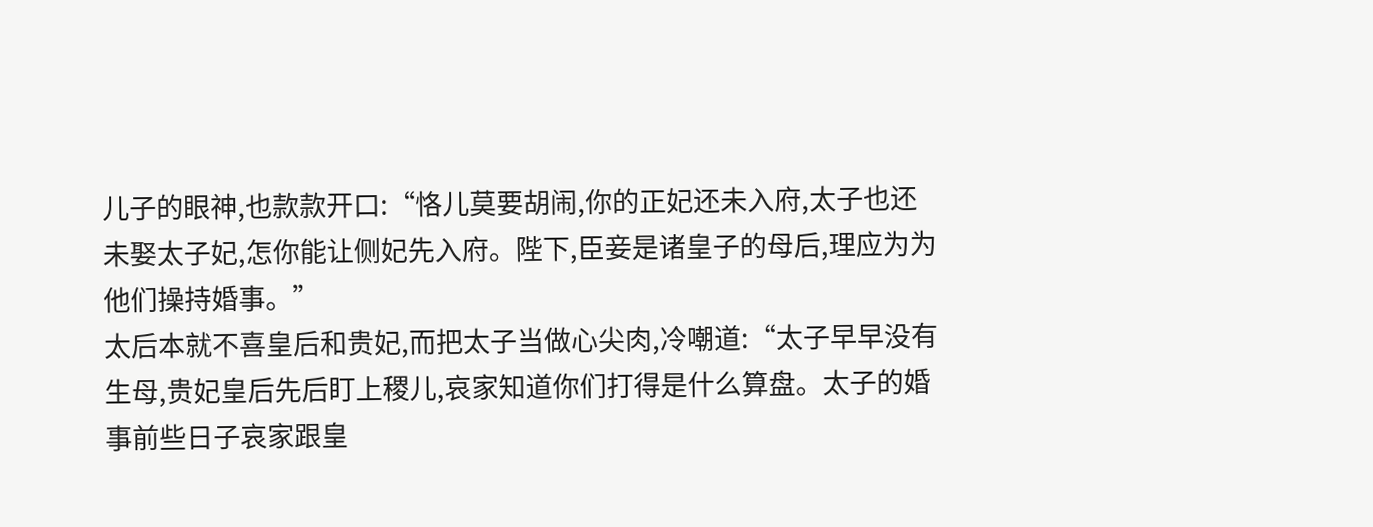儿子的眼神,也款款开口:“恪儿莫要胡闹,你的正妃还未入府,太子也还未娶太子妃,怎你能让侧妃先入府。陛下,臣妾是诸皇子的母后,理应为为他们操持婚事。”
太后本就不喜皇后和贵妃,而把太子当做心尖肉,冷嘲道:“太子早早没有生母,贵妃皇后先后盯上稷儿,哀家知道你们打得是什么算盘。太子的婚事前些日子哀家跟皇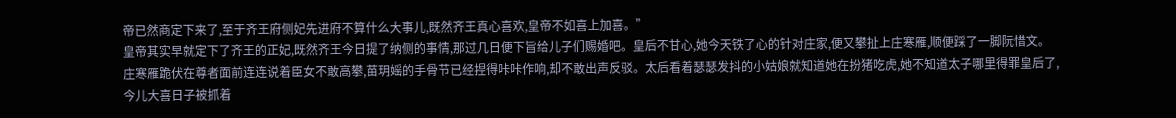帝已然商定下来了,至于齐王府侧妃先进府不算什么大事儿,既然齐王真心喜欢,皇帝不如喜上加喜。”
皇帝其实早就定下了齐王的正妃,既然齐王今日提了纳侧的事情,那过几日便下旨给儿子们赐婚吧。皇后不甘心,她今天铁了心的针对庄家,便又攀扯上庄寒雁,顺便踩了一脚阮惜文。
庄寒雁跪伏在尊者面前连连说着臣女不敢高攀,苗玥媱的手骨节已经捏得咔咔作响,却不敢出声反驳。太后看着瑟瑟发抖的小姑娘就知道她在扮猪吃虎,她不知道太子哪里得罪皇后了,今儿大喜日子被抓着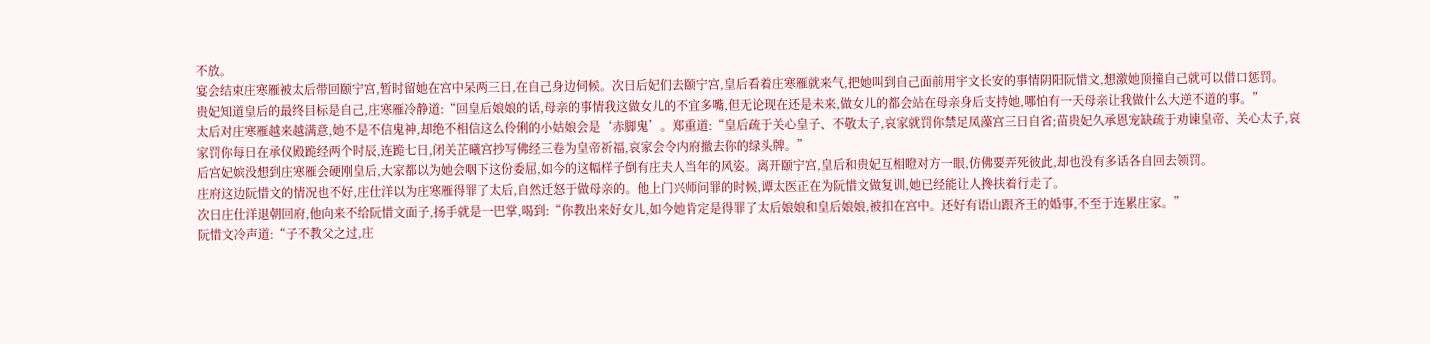不放。
宴会结束庄寒雁被太后带回颐宁宫,暂时留她在宫中呆两三日,在自己身边伺候。次日后妃们去颐宁宫,皇后看着庄寒雁就来气,把她叫到自己面前用宇文长安的事情阴阳阮惜文,想激她顶撞自己就可以借口惩罚。
贵妃知道皇后的最终目标是自己,庄寒雁冷静道:“回皇后娘娘的话,母亲的事情我这做女儿的不宜多嘴,但无论现在还是未来,做女儿的都会站在母亲身后支持她,哪怕有一天母亲让我做什么大逆不道的事。”
太后对庄寒雁越来越满意,她不是不信鬼神,却绝不相信这么伶俐的小姑娘会是‘赤脚鬼’。郑重道:“皇后疏于关心皇子、不敬太子,哀家就罚你禁足凤藻宫三日自省;苗贵妃久承恩宠缺疏于劝谏皇帝、关心太子,哀家罚你每日在承仪殿跪经两个时辰,连跪七日,闭关芷曦宫抄写佛经三卷为皇帝祈福,哀家会令内府撤去你的绿头牌。”
后宫妃嫔没想到庄寒雁会硬刚皇后,大家都以为她会咽下这份委屈,如今的这幅样子倒有庄夫人当年的风姿。离开颐宁宫,皇后和贵妃互相瞪对方一眼,仿佛要弄死彼此,却也没有多话各自回去领罚。
庄府这边阮惜文的情况也不好,庄仕洋以为庄寒雁得罪了太后,自然迁怒于做母亲的。他上门兴师问罪的时候,谭太医正在为阮惜文做复训,她已经能让人搀扶着行走了。
次日庄仕洋退朝回府,他向来不给阮惜文面子,扬手就是一巴掌,喝到:“你教出来好女儿,如今她肯定是得罪了太后娘娘和皇后娘娘,被扣在宫中。还好有语山跟齐王的婚事,不至于连累庄家。”
阮惜文冷声道:“子不教父之过,庄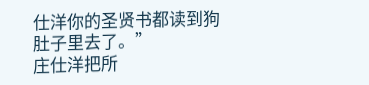仕洋你的圣贤书都读到狗肚子里去了。”
庄仕洋把所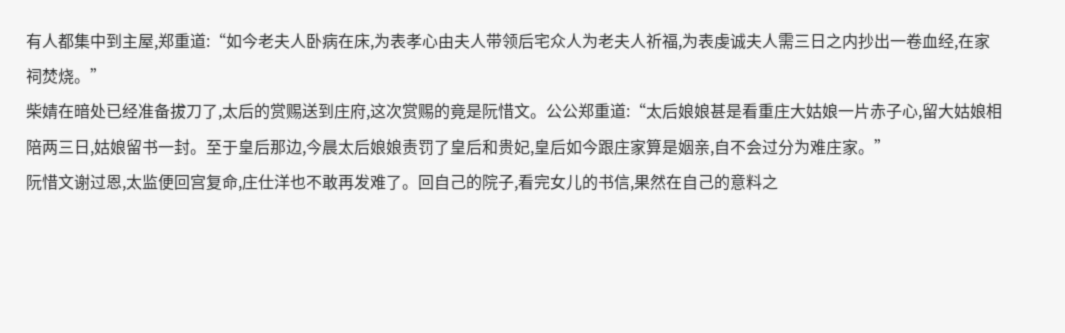有人都集中到主屋,郑重道:“如今老夫人卧病在床,为表孝心由夫人带领后宅众人为老夫人祈福,为表虔诚夫人需三日之内抄出一卷血经,在家祠焚烧。”
柴婧在暗处已经准备拔刀了,太后的赏赐送到庄府,这次赏赐的竟是阮惜文。公公郑重道:“太后娘娘甚是看重庄大姑娘一片赤子心,留大姑娘相陪两三日,姑娘留书一封。至于皇后那边,今晨太后娘娘责罚了皇后和贵妃,皇后如今跟庄家算是姻亲,自不会过分为难庄家。”
阮惜文谢过恩,太监便回宫复命,庄仕洋也不敢再发难了。回自己的院子,看完女儿的书信,果然在自己的意料之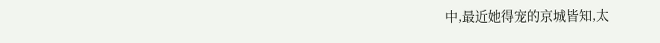中,最近她得宠的京城皆知,太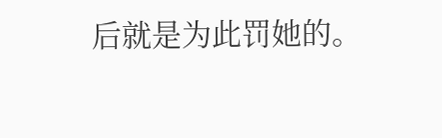后就是为此罚她的。